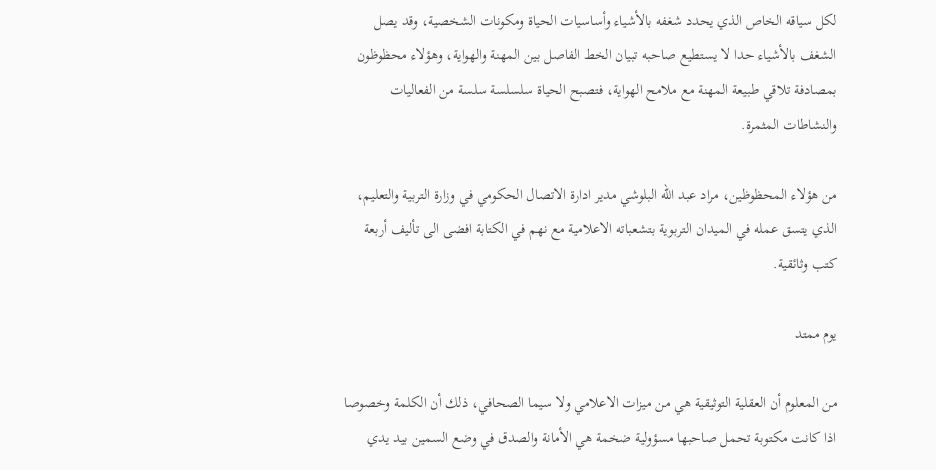لكل سياقه الخاص الذي يحدد شغفه بالأشياء وأساسيات الحياة ومكونات الشخصية، وقد يصل الشغف بالأشياء حدا لا يستطيع صاحبه تبيان الخط الفاصل بين المهنة والهواية، وهؤلاء محظوظون بمصادفة تلاقي طبيعة المهنة مع ملامح الهواية، فتصبح الحياة سلسلسة سلسة من الفعاليات والنشاطات المثمرة.

من هؤلاء المحظوظين، مراد عبد الله البلوشي مدير ادارة الاتصال الحكومي في وزارة التربية والتعليم، الذي يتسق عمله في الميدان التربوية بتشعباته الاعلامية مع نهم في الكتابة افضى الى تأليف أربعة كتب وثائقية.

يوم ممتد

من المعلوم أن العقلية التوثيقية هي من ميزات الاعلامي ولا سيما الصحافي، ذلك أن الكلمة وخصوصا اذا كانت مكتوبة تحمل صاحبها مسؤولية ضخمة هي الأمانة والصدق في وضع السمين بيد يدي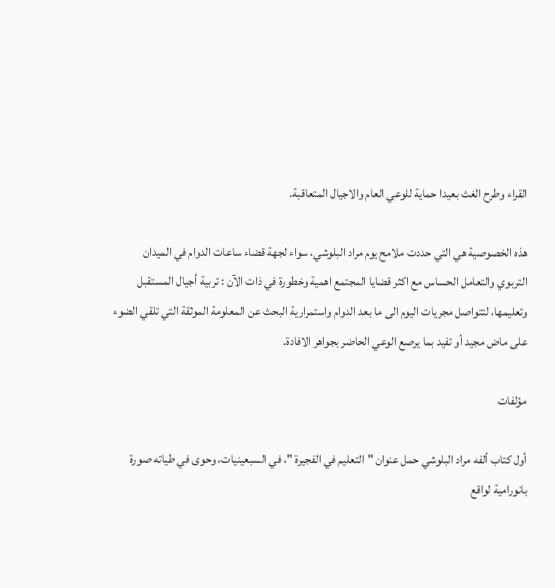القراء وطرح الغث بعيدا حماية للوعي العام والاجيال المتعاقبة.

هذه الخصوصية هي التي حددت ملامح يوم مراد البلوشي، سواء لجهة قضاء ساعات الدوام في الميدان التربوي والتعامل الحساس مع اكثر قضايا المجتمع اهمية وخطورة في ذات الآن : تربية أجيال المستقبل وتعليمها، لتتواصل مجريات اليوم الى ما بعد الدوام واستمرارية البحث عن المعلومة الموثقة التي تلقي الضوء على ماض مجيد أو تفيد بما يرصع الوعي الحاضر بجواهر الافادة.

مؤلفات

أول كتاب ألفه مراد البلوشي حمل عنوان "التعليم في الفجيرة "، في السبعينيات، وحوى في طياته صورة بانورامية لواقع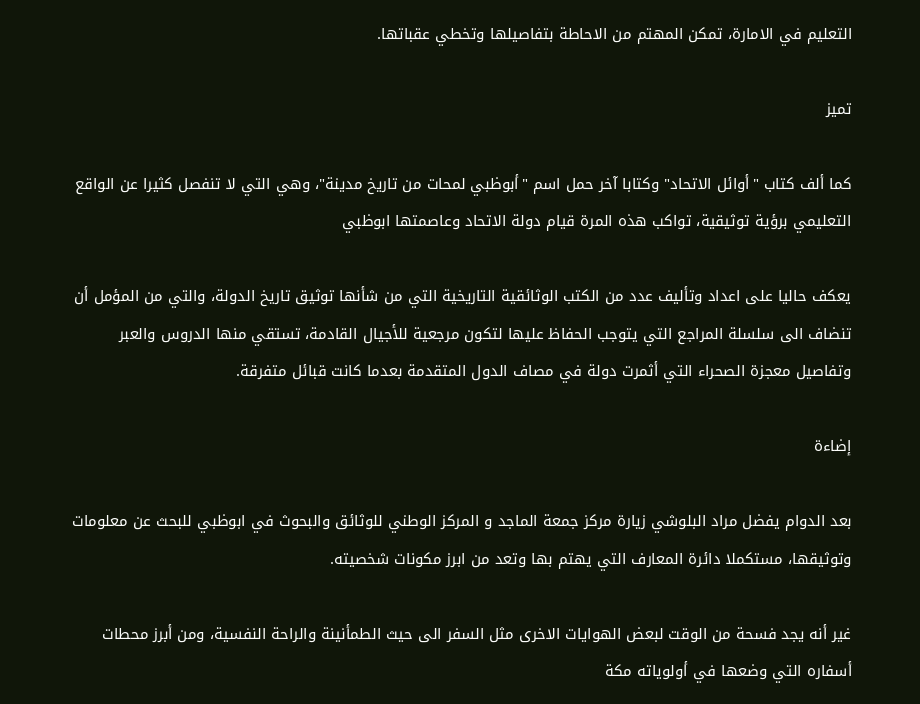التعليم في الامارة، تمكن المهتم من الاحاطة بتفاصيلها وتخطي عقباتها.

تميز

كما ألف كتاب "أوائل الاتحاد" وكتابا آخر حمل اسم "أبوظبي لمحات من تاريخ مدينة"، وهي التي لا تنفصل كثيرا عن الواقع التعليمي برؤية توثيقية، تواكب هذه المرة قيام دولة الاتحاد وعاصمتها ابوظبي

يعكف حاليا على اعداد وتأليف عدد من الكتب الوثائقية التاريخية التي من شأنها توثيق تاريخ الدولة، والتي من المؤمل أن تنضاف الى سلسلة المراجع التي يتوجب الحفاظ عليها لتكون مرجعية للأجيال القادمة، تستقي منها الدروس والعبر وتفاصيل معجزة الصحراء التي أثمرت دولة في مصاف الدول المتقدمة بعدما كانت قبائل متفرقة.

إضاءة

بعد الدوام يفضل مراد البلوشي زيارة مركز جمعة الماجد و المركز الوطني للوثائق والبحوث في ابوظبي للبحث عن معلومات وتوثيقها، مستكملا دائرة المعارف التي يهتم بها وتعد من ابرز مكونات شخصيته.

غير أنه يجد فسحة من الوقت لبعض الهوايات الاخرى مثل السفر الى حيث الطمأنينة والراحة النفسية، ومن أبرز محطات أسفاره التي وضعها في أولوياته مكة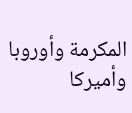المكرمة وأوروبا وأميركا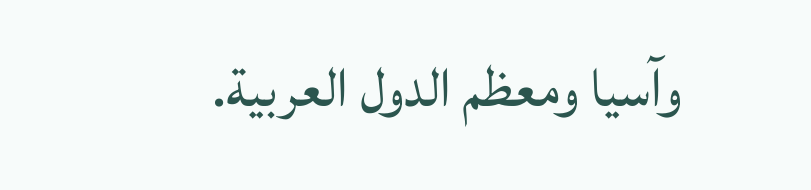وآسيا ومعظم الدول العربية.